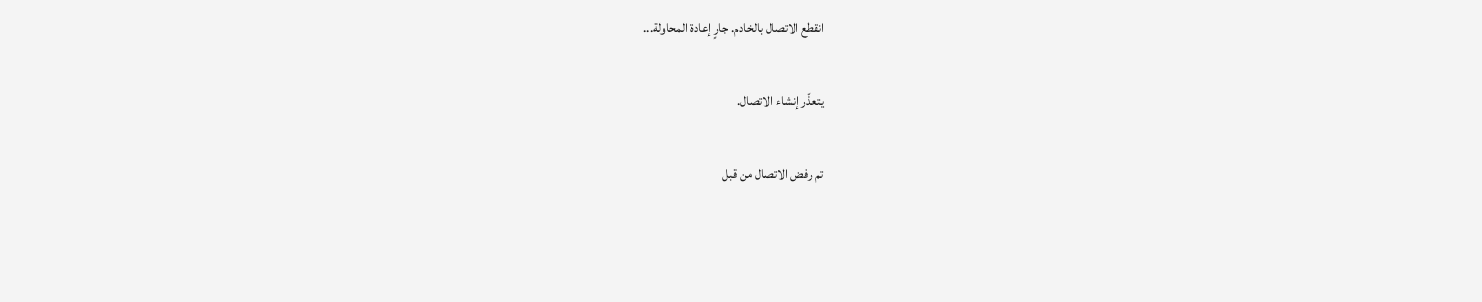انقطع الاتصال بالخادم. جارٍ إعادة المحاولة...

يتعذّر إنشاء الاتصال.

تم رفض الاتصال من قبل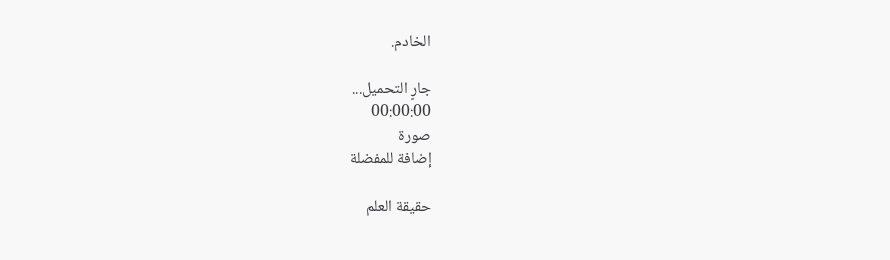الخادم.

جارٍ التحميل...
00:00:00
صورة
إضافة للمفضلة

حقيقة العلم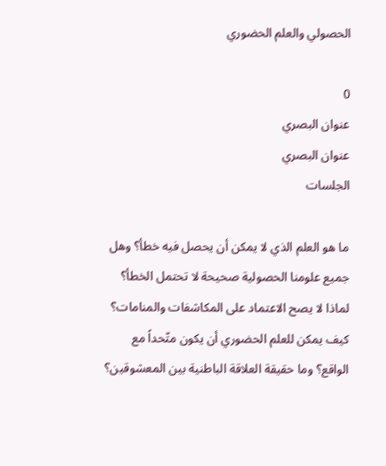الحصولي والعلم الحضوري

0
عنوان البصري
عنوان البصري
الجلسات

ما هو العلم الذي لا يمكن أن يحصل فيه خطأ؟ وهل جميع علومنا الحصولية صحيحة لا تحتمل الخطأ؟ لماذا لا يصح الاعتماد على المكاشفات والمنامات؟ كيف يمكن للعلم الحضوري أن يكون متّحداً مع الواقع؟ وما حقيقة العلاقة الباطنية بين المعشوقين؟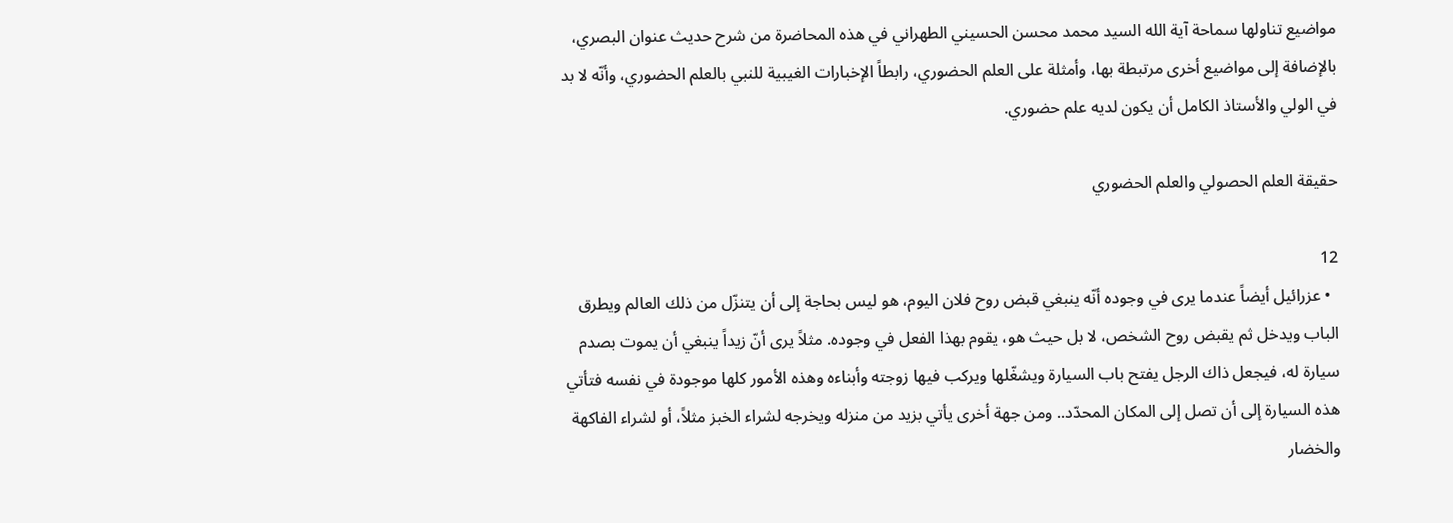مواضيع تناولها سماحة آية الله السيد محمد محسن الحسيني الطهراني في هذه المحاضرة من شرح حديث عنوان البصري، بالإضافة إلى مواضيع أخرى مرتبطة بها، وأمثلة على العلم الحضوري، رابطاً الإخبارات الغيبية للنبي بالعلم الحضوري، وأنّه لا بد في الولي والأستاذ الكامل أن يكون لديه علم حضوري.

حقيقة العلم الحصولي والعلم الحضوري

12
  • عزرائيل أيضاً عندما يرى في وجوده أنّه ينبغي قبض روح فلان اليوم، هو ليس بحاجة إلى أن يتنزّل من ذلك العالم ويطرق الباب ويدخل ثم يقبض روح الشخص، لا بل حيث هو، يقوم بهذا الفعل في وجوده. مثلاً يرى أنّ زيداً ينبغي أن يموت بصدم سيارة له، فيجعل ذاك الرجل يفتح باب السيارة ويشغّلها ويركب فيها زوجته وأبناءه وهذه الأمور كلها موجودة في نفسه فتأتي هذه السيارة إلى أن تصل إلى المكان المحدّد.. ومن جهة أخرى يأتي بزيد من منزله ويخرجه لشراء الخبز مثلاً، أو لشراء الفاكهة والخضار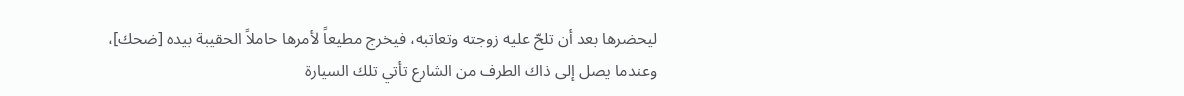ليحضرها بعد أن تلحّ عليه زوجته وتعاتبه، فيخرج مطيعاً لأمرها حاملاً الحقيبة بيده [ضحك]، وعندما يصل إلى ذاك الطرف من الشارع تأتي تلك السيارة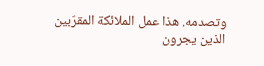وتصدمه. هذا عمل الملائكة المقرّبين الذين يجرون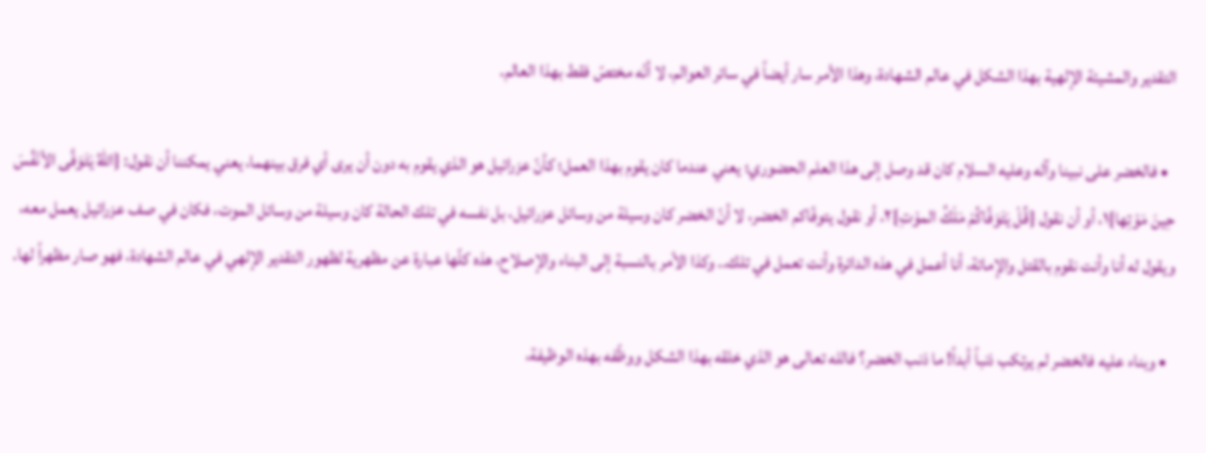التقدير والمشيئة الإلهية بهذا الشكل في عالم الشهادة، وهذا الأمر سار أيضاً في سائر العوالم، لا أنّه مختصّ فقط بهذا العالم.

  • فالخضر على نبينا وآله وعليه السلام كان قد وصل إلى هذا العلم الحضوري؛ يعني عندما كان يقوم بهذا العمل؛ كأنّ عزرائيل هو الذي يقوم به دون أن يرى أي فرق بينهما، يعني يمكننا أن نقول: {اللهُ يَتَوَفَّى الأنْفُسَ حِينَ مَوْتِها}۱، أو أن نقول {قُلْ يَتَوَفَّاكُمْ مَلَكُ الموْتِ}٢، أو نقول يتوفّاكم الخضر، لا أنّ الخضر كان وسيلة من وسائل عزرائيل، بل نفسه في تلك الحالة كان وسيلة من وسائل الموت، فكان في صف عزرائيل يعمل معه، ويقول له أنا وأنت نقوم بالقتل والإماتة، أنا أعمل في هذه الدائرة وأنت تعمل في تلك.. وكذا الأمر بالنسبة إلى البناء والإصلاح، هذه كلّها عبارة عن مظهرية لظهور التقدير الإلهي في عالم الشهادة، فهو صار مظهراً لها.

  • وبناء عليه فالخضر لم يرتكب ذنباً أبداً! ما ذنب الخضر؟ فالله تعالى هو الذي خلقه بهذا الشكل ووظّفه بهذه الوظيفة،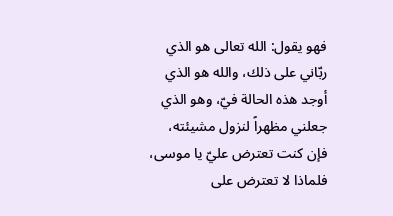فهو يقول: الله تعالى هو الذي ربّاني على ذلك، والله هو الذي أوجد هذه الحالة فيّ، وهو الذي جعلني مظهراً لنزول مشيئته، فإن كنت تعترض عليّ يا موسى، فلماذا لا تعترض على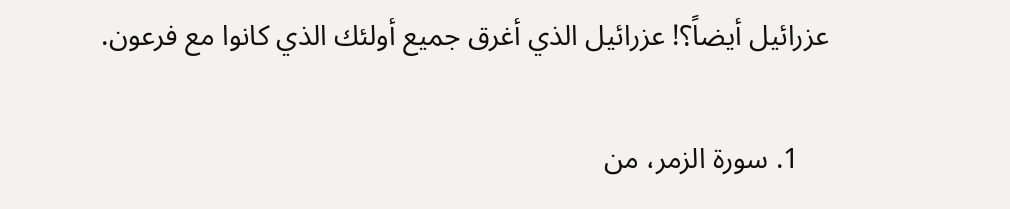عزرائيل أيضاً؟! عزرائيل الذي أغرق جميع أولئك الذي كانوا مع فرعون.

    1. سورة الزمر، من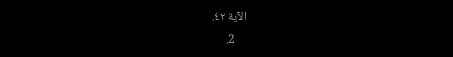الآية ٤٢.
    2.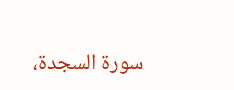سورة السجدة،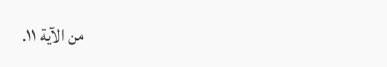من الآية ۱۱.